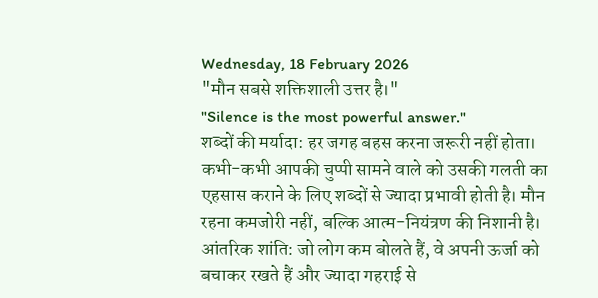Wednesday, 18 February 2026
"मौन सबसे शक्तिशाली उत्तर है।"
"Silence is the most powerful answer."
शब्दों की मर्यादा: हर जगह बहस करना जरूरी नहीं होता। कभी-कभी आपकी चुप्पी सामने वाले को उसकी गलती का एहसास कराने के लिए शब्दों से ज्यादा प्रभावी होती है। मौन रहना कमजोरी नहीं, बल्कि आत्म-नियंत्रण की निशानी है।
आंतरिक शांति: जो लोग कम बोलते हैं, वे अपनी ऊर्जा को बचाकर रखते हैं और ज्यादा गहराई से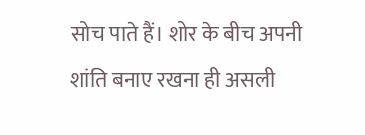सोच पाते हैं। शोर के बीच अपनी शांति बनाए रखना ही असली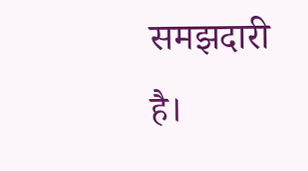समझदारी है।